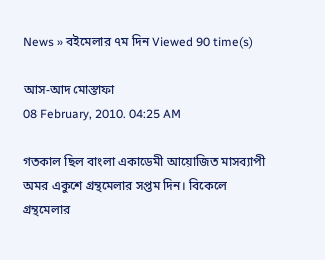News » বইমেলার ৭ম দিন Viewed 90 time(s)

আস-আদ মোস্তাফা
08 February, 2010. 04:25 AM

গতকাল ছিল বাংলা একাডেমী আয়োজিত মাসব্যাপী অমর একুশে গ্রন্থমেলার সপ্তম দিন। বিকেলে গ্রন্থমেলার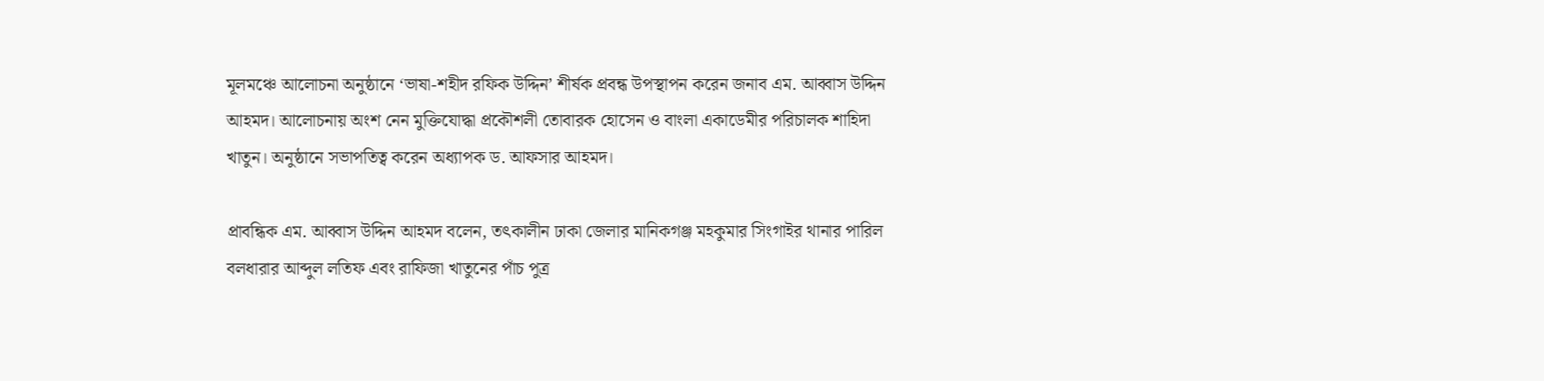মূলমঞ্চে আলোচনা অনুষ্ঠানে ‘ভাষা-শহীদ রফিক উদ্দিন’ শীর্ষক প্রবন্ধ উপস্থাপন করেন জনাব এম. আব্বাস উদ্দিন আহমদ। আলোচনায় অংশ নেন মুক্তিযোদ্ধা প্রকৌশলী তোবারক হোসেন ও বাংলা একাডেমীর পরিচালক শাহিদা খাতুন। অনুষ্ঠানে সভাপতিত্ব করেন অধ্যাপক ড. আফসার আহমদ।

প্রাবন্ধিক এম. আব্বাস উদ্দিন আহমদ বলেন, তৎকালীন ঢাকা জেলার মানিকগঞ্জ মহকুমার সিংগাইর থানার পারিল বলধারার আব্দুল লতিফ এবং রাফিজা খাতুনের পাঁচ পুত্র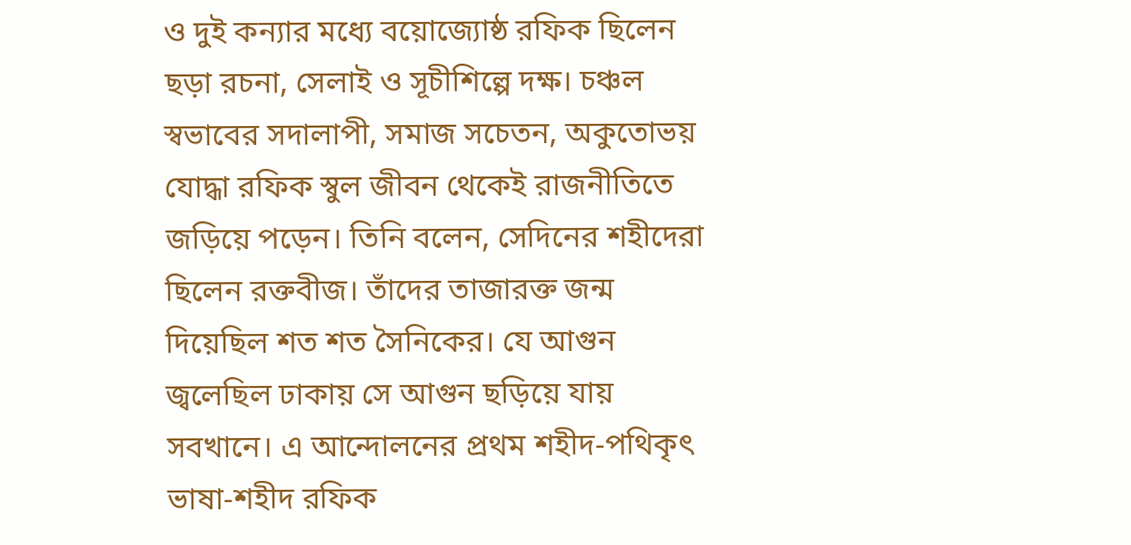ও দুই কন্যার মধ্যে বয়োজ্যোষ্ঠ রফিক ছিলেন ছড়া রচনা, সেলাই ও সূচীশিল্পে দক্ষ। চঞ্চল স্বভাবের সদালাপী, সমাজ সচেতন, অকুতোভয় যোদ্ধা রফিক স্বুল জীবন থেকেই রাজনীতিতে জড়িয়ে পড়েন। তিনি বলেন, সেদিনের শহীদেরা ছিলেন রক্তবীজ। তাঁদের তাজারক্ত জন্ম দিয়েছিল শত শত সৈনিকের। যে আগুন জ্বলেছিল ঢাকায় সে আগুন ছড়িয়ে যায় সবখানে। এ আন্দোলনের প্রথম শহীদ-পথিকৃৎ ভাষা-শহীদ রফিক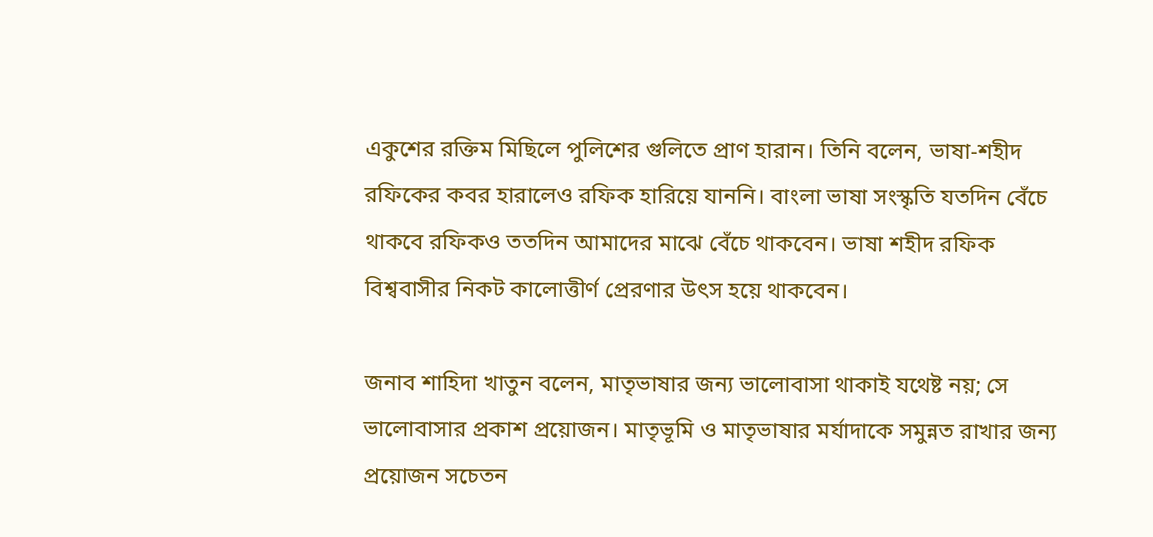একুশের রক্তিম মিছিলে পুলিশের গুলিতে প্রাণ হারান। তিনি বলেন, ভাষা-শহীদ রফিকের কবর হারালেও রফিক হারিয়ে যাননি। বাংলা ভাষা সংস্কৃতি যতদিন বেঁচে থাকবে রফিকও ততদিন আমাদের মাঝে বেঁচে থাকবেন। ভাষা শহীদ রফিক বিশ্ববাসীর নিকট কালোত্তীর্ণ প্রেরণার উৎস হয়ে থাকবেন।

জনাব শাহিদা খাতুন বলেন, মাতৃভাষার জন্য ভালোবাসা থাকাই যথেষ্ট নয়; সে ভালোবাসার প্রকাশ প্রয়োজন। মাতৃভূমি ও মাতৃভাষার মর্যাদাকে সমুন্নত রাখার জন্য প্রয়োজন সচেতন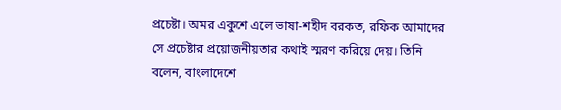প্রচেষ্টা। অমর একুশে এলে ভাষা-শহীদ বরকত, রফিক আমাদের সে প্রচেষ্টার প্রয়োজনীয়তার কথাই স্মরণ করিয়ে দেয়। তিনি বলেন, বাংলাদেশে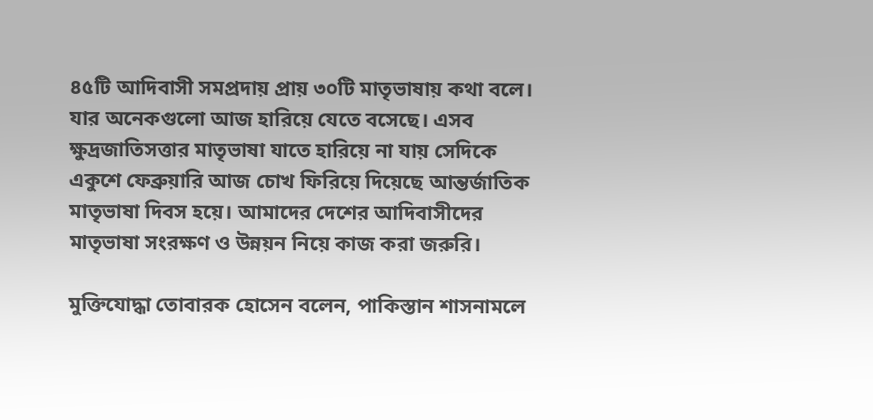৪৫টি আদিবাসী সমপ্রদায় প্রায় ৩০টি মাতৃভাষায় কথা বলে। যার অনেকগুলো আজ হারিয়ে যেতে বসেছে। এসব ক্ষুদ্রজাতিসত্তার মাতৃভাষা যাতে হারিয়ে না যায় সেদিকে একুশে ফেব্রুয়ারি আজ চোখ ফিরিয়ে দিয়েছে আন্তর্জাতিক মাতৃভাষা দিবস হয়ে। আমাদের দেশের আদিবাসীদের মাতৃভাষা সংরক্ষণ ও উন্নয়ন নিয়ে কাজ করা জরুরি।

মুক্তিযোদ্ধা তোবারক হোসেন বলেন, পাকিস্তান শাসনামলে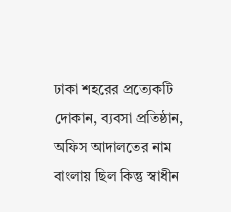ঢাকা শহরের প্রত্যেকটি দোকান, ব্যবসা প্রতিষ্ঠান, অফিস আদালতের নাম বাংলায় ছিল কিন্তু স্বাধীন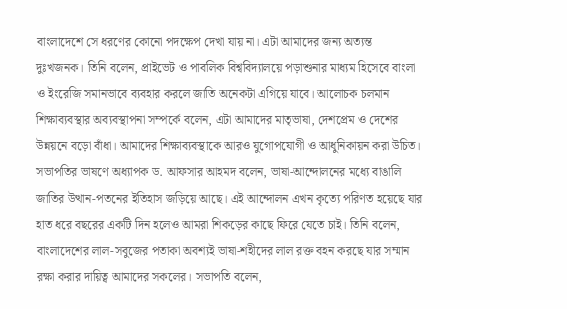বাংলাদেশে সে ধরণের কোনো পদক্ষেপ দেখা যায় না। এটা আমাদের জন্য অত্যন্ত দুঃখজনক। তিনি বলেন, প্রাইভেট ও পাবলিক বিশ্ববিদ্যালয়ে পড়াশুনার মাধ্যম হিসেবে বাংলা ও ইংরেজি সমানভাবে ব্যবহার করলে জাতি অনেকটা এগিয়ে যাবে। আলোচক চলমান শিক্ষাব্যবস্থার অব্যবস্থাপনা সম্পর্কে বলেন, এটা আমাদের মাতৃভাষা, দেশপ্রেম ও দেশের উন্নয়নে বড়ো বাঁধা। আমাদের শিক্ষাব্যবস্থাকে আরও যুগোপযোগী ও আধুনিকায়ন করা উচিত।
সভাপতির ভাষণে অধ্যাপক ড. আফসার আহমদ বলেন, ভাষা-আন্দোলনের মধ্যে বাঙালি জাতির উত্থান-পতনের ইতিহাস জড়িয়ে আছে। এই আন্দোলন এখন কৃত্যে পরিণত হয়েছে যার হাত ধরে বছরের একটি দিন হলেও আমরা শিকড়ের কাছে ফিরে যেতে চাই। তিনি বলেন, বাংলাদেশের লাল-সবুজের পতাকা অবশ্যই ভাষা-শহীদের লাল রক্ত বহন করছে যার সম্মান রক্ষা করার দায়িত্ব আমাদের সকলের। সভাপতি বলেন,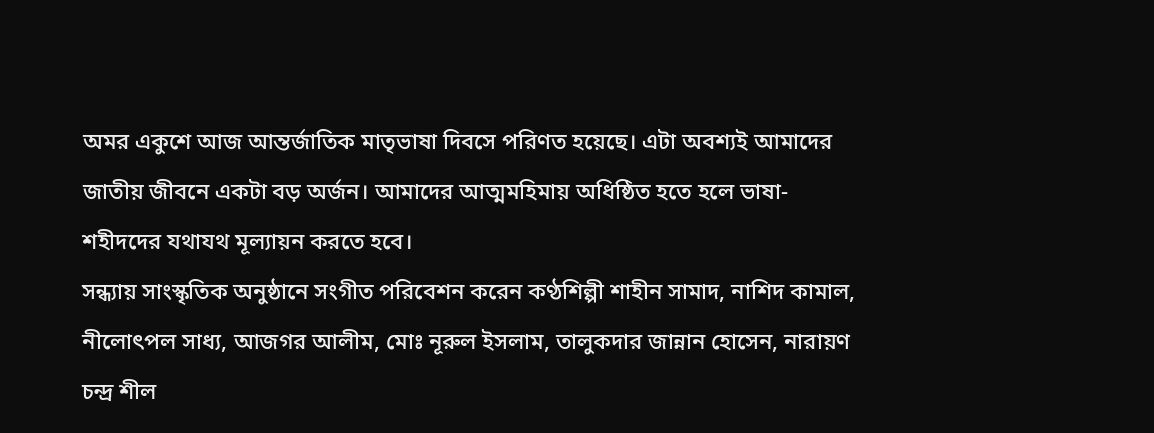অমর একুশে আজ আন্তর্জাতিক মাতৃভাষা দিবসে পরিণত হয়েছে। এটা অবশ্যই আমাদের জাতীয় জীবনে একটা বড় অর্জন। আমাদের আত্মমহিমায় অধিষ্ঠিত হতে হলে ভাষা-শহীদদের যথাযথ মূল্যায়ন করতে হবে।
সন্ধ্যায় সাংস্কৃতিক অনুষ্ঠানে সংগীত পরিবেশন করেন কণ্ঠশিল্পী শাহীন সামাদ, নাশিদ কামাল, নীলোৎপল সাধ্য, আজগর আলীম, মোঃ নূরুল ইসলাম, তালুকদার জান্নান হোসেন, নারায়ণ চন্দ্র শীল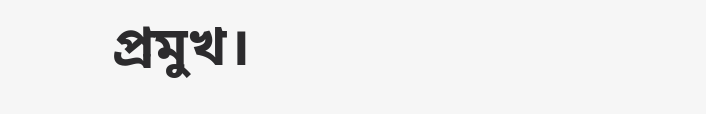প্রমুখ।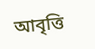আবৃত্তি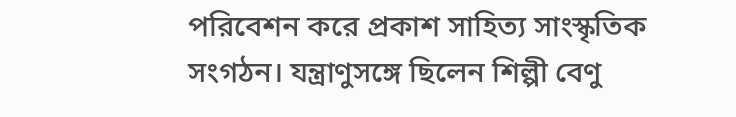পরিবেশন করে প্রকাশ সাহিত্য সাংস্কৃতিক সংগঠন। যন্ত্রাণুসঙ্গে ছিলেন শিল্পী বেণু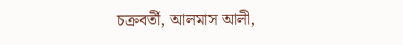চক্রবর্তী, আলমাস আলী,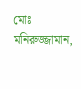মোঃ মনিরুজ্জামান,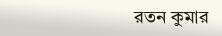রতন কুমার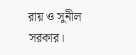রায় ও সুনীল সরকার।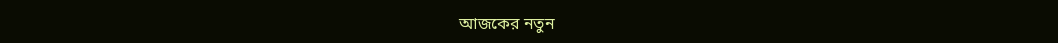আজকের নতুন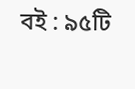বই : ৯৫টি